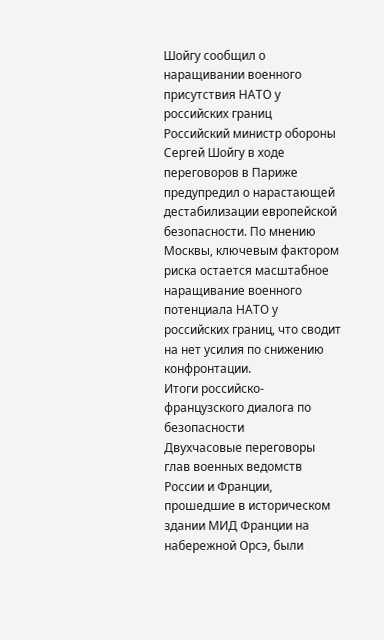Шойгу сообщил о наращивании военного присутствия НАТО у российских границ
Российский министр обороны Сергей Шойгу в ходе переговоров в Париже предупредил о нарастающей дестабилизации европейской безопасности. По мнению Москвы, ключевым фактором риска остается масштабное наращивание военного потенциала НАТО у российских границ, что сводит на нет усилия по снижению конфронтации.
Итоги российско-французского диалога по безопасности
Двухчасовые переговоры глав военных ведомств России и Франции, прошедшие в историческом здании МИД Франции на набережной Орсэ, были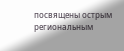посвящены острым региональным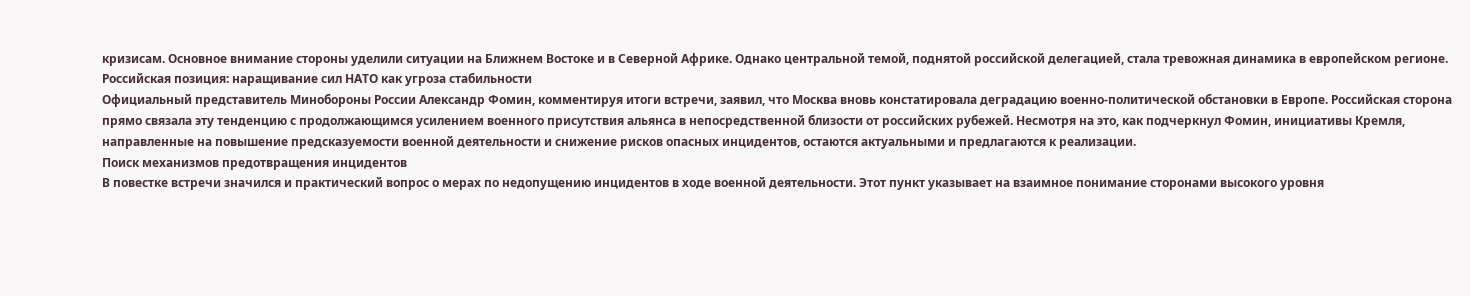кризисам. Основное внимание стороны уделили ситуации на Ближнем Востоке и в Северной Африке. Однако центральной темой, поднятой российской делегацией, стала тревожная динамика в европейском регионе.
Российская позиция: наращивание сил НАТО как угроза стабильности
Официальный представитель Минобороны России Александр Фомин, комментируя итоги встречи, заявил, что Москва вновь констатировала деградацию военно-политической обстановки в Европе. Российская сторона прямо связала эту тенденцию с продолжающимся усилением военного присутствия альянса в непосредственной близости от российских рубежей. Несмотря на это, как подчеркнул Фомин, инициативы Кремля, направленные на повышение предсказуемости военной деятельности и снижение рисков опасных инцидентов, остаются актуальными и предлагаются к реализации.
Поиск механизмов предотвращения инцидентов
В повестке встречи значился и практический вопрос о мерах по недопущению инцидентов в ходе военной деятельности. Этот пункт указывает на взаимное понимание сторонами высокого уровня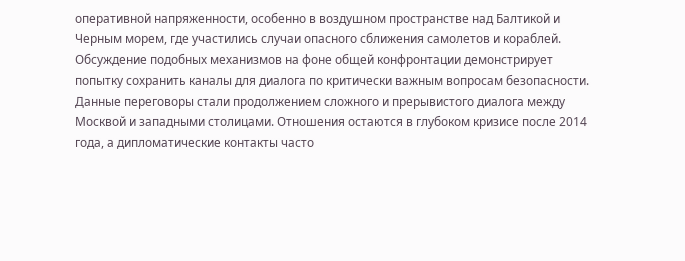оперативной напряженности, особенно в воздушном пространстве над Балтикой и Черным морем, где участились случаи опасного сближения самолетов и кораблей. Обсуждение подобных механизмов на фоне общей конфронтации демонстрирует попытку сохранить каналы для диалога по критически важным вопросам безопасности.
Данные переговоры стали продолжением сложного и прерывистого диалога между Москвой и западными столицами. Отношения остаются в глубоком кризисе после 2014 года, а дипломатические контакты часто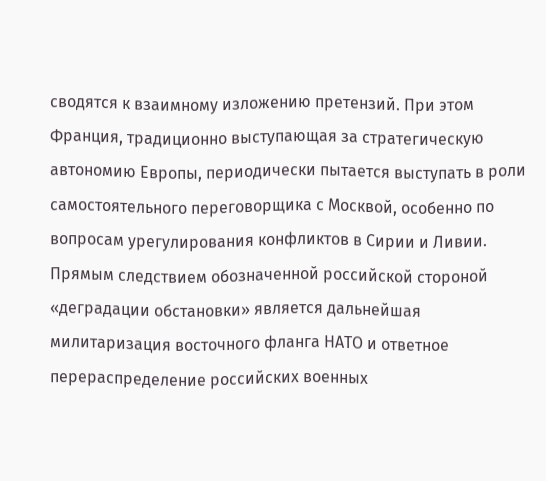сводятся к взаимному изложению претензий. При этом Франция, традиционно выступающая за стратегическую автономию Европы, периодически пытается выступать в роли самостоятельного переговорщика с Москвой, особенно по вопросам урегулирования конфликтов в Сирии и Ливии.
Прямым следствием обозначенной российской стороной «деградации обстановки» является дальнейшая милитаризация восточного фланга НАТО и ответное перераспределение российских военных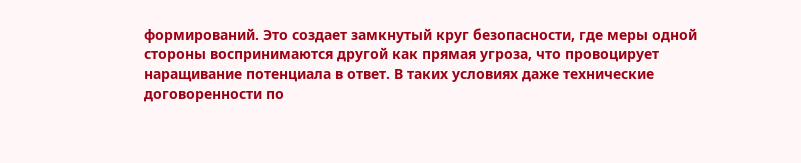формирований. Это создает замкнутый круг безопасности, где меры одной стороны воспринимаются другой как прямая угроза, что провоцирует наращивание потенциала в ответ. В таких условиях даже технические договоренности по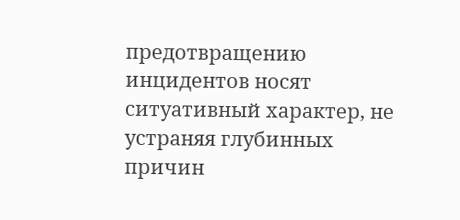предотвращению инцидентов носят ситуативный характер, не устраняя глубинных причин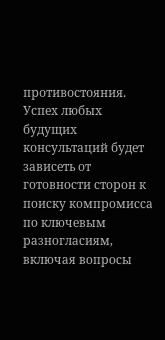противостояния. Успех любых будущих консультаций будет зависеть от готовности сторон к поиску компромисса по ключевым разногласиям, включая вопросы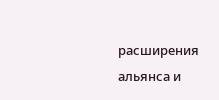расширения альянса и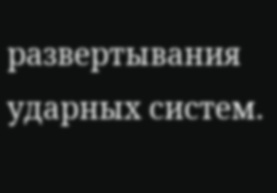развертывания ударных систем.